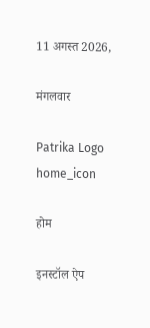11 अगस्त 2026,

मंगलवार

Patrika Logo
home_icon

होम

इनस्टॉल ऐप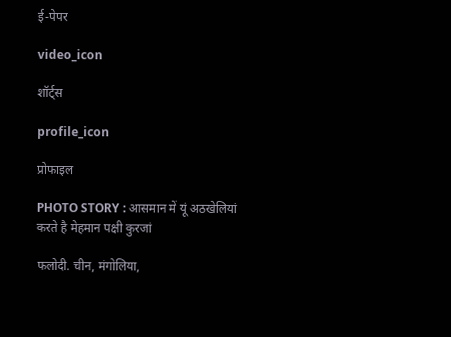ई-पेपर

video_icon

शॉर्ट्स

profile_icon

प्रोफाइल

PHOTO STORY : आसमान में यूं अठखेलियां करते है मेहमान पक्षी कुरजां

फलोदी. चीन, मंगोलिया,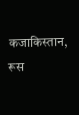कजाकिस्तान, रूस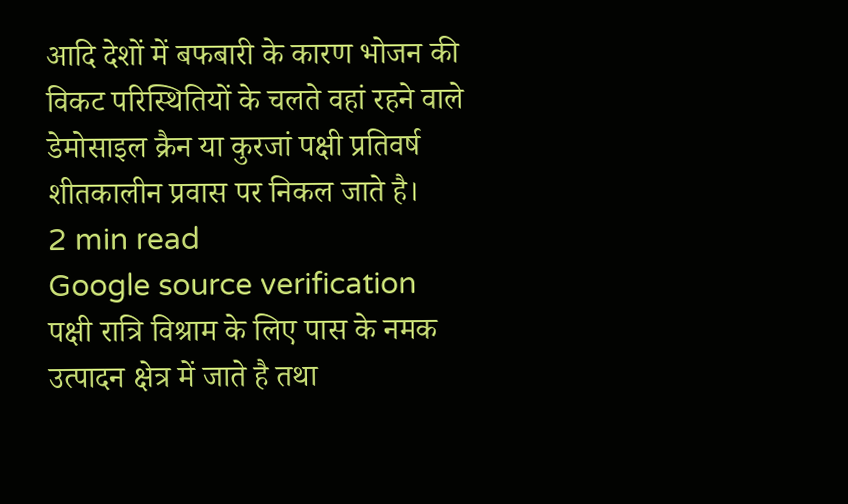आदि देशों में बफबारी के कारण भोजन की विकट परिस्थितियों के चलते वहां रहने वाले डेमोसाइल क्रैन या कुरजां पक्षी प्रतिवर्ष शीतकालीन प्रवास पर निकल जाते है।
2 min read
Google source verification
पक्षी रात्रि विश्राम के लिए पास के नमक उत्पादन क्षेत्र में जाते है तथा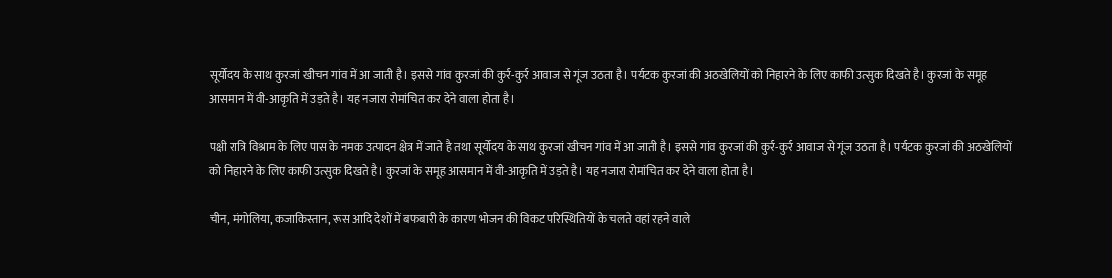सूर्योदय के साथ कुरजां खीचन गांव में आ जाती है। इससे गांव कुरजां की कुर्र-कुर्र आवाज से गूंज उठता है। पर्यटक कुरजां की अठखेलियों को निहारने के लिए काफी उत्सुक दिखते है। कुरजां के समूह आसमान में वी-आकृति में उड़ते है। यह नजारा रोमांचित कर देने वाला होता है।

पक्षी रात्रि विश्राम के लिए पास के नमक उत्पादन क्षेत्र में जाते है तथा सूर्योदय के साथ कुरजां खीचन गांव में आ जाती है। इससे गांव कुरजां की कुर्र-कुर्र आवाज से गूंज उठता है। पर्यटक कुरजां की अठखेलियों को निहारने के लिए काफी उत्सुक दिखते है। कुरजां के समूह आसमान में वी-आकृति में उड़ते है। यह नजारा रोमांचित कर देने वाला होता है।

चीन, मंगोलिया, कजाकिस्तान, रूस आदि देशों में बफबारी के कारण भोजन की विकट परिस्थितियों के चलते वहां रहने वाले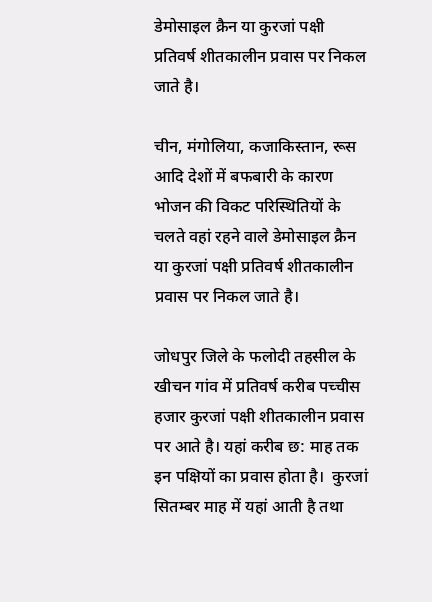डेमोसाइल क्रैन या कुरजां पक्षी प्रतिवर्ष शीतकालीन प्रवास पर निकल जाते है।

चीन, मंगोलिया, कजाकिस्तान, रूस आदि देशों में बफबारी के कारण भोजन की विकट परिस्थितियों के चलते वहां रहने वाले डेमोसाइल क्रैन या कुरजां पक्षी प्रतिवर्ष शीतकालीन प्रवास पर निकल जाते है।

जोधपुर जिले के फलोदी तहसील के खीचन गांव में प्रतिवर्ष करीब पच्चीस हजार कुरजां पक्षी शीतकालीन प्रवास पर आते है। यहां करीब छ: माह तक इन पक्षियों का प्रवास होता है।  कुरजां सितम्बर माह में यहां आती है तथा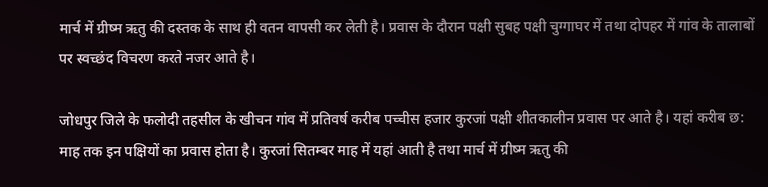मार्च में ग्रीष्म ऋतु की दस्तक के साथ ही वतन वापसी कर लेती है। प्रवास के दौरान पक्षी सुबह पक्षी चुग्गाघर में तथा दोपहर में गांव के तालाबों पर स्वच्छंद विचरण करते नजर आते है।

जोधपुर जिले के फलोदी तहसील के खीचन गांव में प्रतिवर्ष करीब पच्चीस हजार कुरजां पक्षी शीतकालीन प्रवास पर आते है। यहां करीब छ: माह तक इन पक्षियों का प्रवास होता है। कुरजां सितम्बर माह में यहां आती है तथा मार्च में ग्रीष्म ऋतु की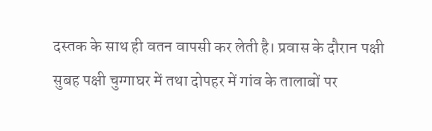दस्तक के साथ ही वतन वापसी कर लेती है। प्रवास के दौरान पक्षी सुबह पक्षी चुग्गाघर में तथा दोपहर में गांव के तालाबों पर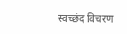स्वच्छंद विचरण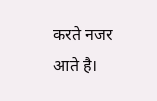करते नजर आते है।